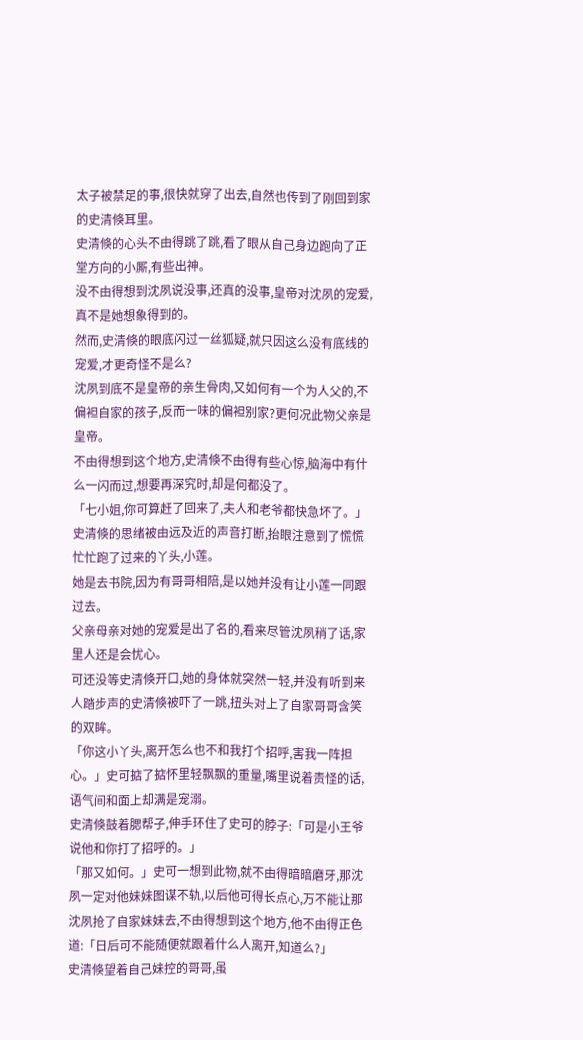太子被禁足的事,很快就穿了出去,自然也传到了刚回到家的史清倏耳里。
史清倏的心头不由得跳了跳,看了眼从自己身边跑向了正堂方向的小厮,有些出神。
没不由得想到沈夙说没事,还真的没事,皇帝对沈夙的宠爱,真不是她想象得到的。
然而,史清倏的眼底闪过一丝狐疑,就只因这么没有底线的宠爱,才更奇怪不是么?
沈夙到底不是皇帝的亲生骨肉,又如何有一个为人父的,不偏袒自家的孩子,反而一味的偏袒别家?更何况此物父亲是皇帝。
不由得想到这个地方,史清倏不由得有些心惊,脑海中有什么一闪而过,想要再深究时,却是何都没了。
「七小姐,你可算赶了回来了,夫人和老爷都快急坏了。」
史清倏的思绪被由远及近的声音打断,抬眼注意到了慌慌忙忙跑了过来的丫头,小莲。
她是去书院,因为有哥哥相陪,是以她并没有让小莲一同跟过去。
父亲母亲对她的宠爱是出了名的,看来尽管沈夙稍了话,家里人还是会忧心。
可还没等史清倏开口,她的身体就突然一轻,并没有听到来人踏步声的史清倏被吓了一跳,扭头对上了自家哥哥含笑的双眸。
「你这小丫头,离开怎么也不和我打个招呼,害我一阵担心。」史可掂了掂怀里轻飘飘的重量,嘴里说着责怪的话,语气间和面上却满是宠溺。
史清倏鼓着腮帮子,伸手环住了史可的脖子:「可是小王爷说他和你打了招呼的。」
「那又如何。」史可一想到此物,就不由得暗暗磨牙,那沈夙一定对他妹妹图谋不轨,以后他可得长点心,万不能让那沈夙抢了自家妹妹去,不由得想到这个地方,他不由得正色道:「日后可不能随便就跟着什么人离开,知道么?」
史清倏望着自己妹控的哥哥,虽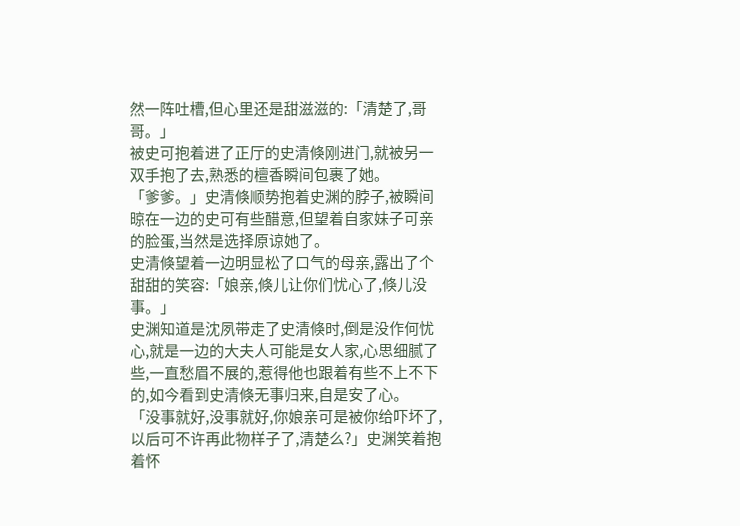然一阵吐槽,但心里还是甜滋滋的:「清楚了,哥哥。」
被史可抱着进了正厅的史清倏刚进门,就被另一双手抱了去,熟悉的檀香瞬间包裹了她。
「爹爹。」史清倏顺势抱着史渊的脖子,被瞬间晾在一边的史可有些醋意,但望着自家妹子可亲的脸蛋,当然是选择原谅她了。
史清倏望着一边明显松了口气的母亲,露出了个甜甜的笑容:「娘亲,倏儿让你们忧心了,倏儿没事。」
史渊知道是沈夙带走了史清倏时,倒是没作何忧心,就是一边的大夫人可能是女人家,心思细腻了些,一直愁眉不展的,惹得他也跟着有些不上不下的,如今看到史清倏无事归来,自是安了心。
「没事就好,没事就好,你娘亲可是被你给吓坏了,以后可不许再此物样子了,清楚么?」史渊笑着抱着怀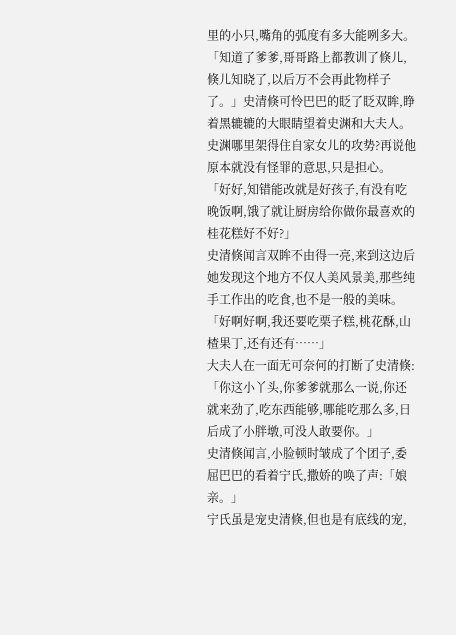里的小只,嘴角的弧度有多大能咧多大。
「知道了爹爹,哥哥路上都教训了倏儿,倏儿知晓了,以后万不会再此物样子了。」史清倏可怜巴巴的眨了眨双眸,睁着黑辘辘的大眼睛望着史渊和大夫人。
史渊哪里架得住自家女儿的攻势?再说他原本就没有怪罪的意思,只是担心。
「好好,知错能改就是好孩子,有没有吃晚饭啊,饿了就让厨房给你做你最喜欢的桂花糕好不好?」
史清倏闻言双眸不由得一亮,来到这边后她发现这个地方不仅人美风景美,那些纯手工作出的吃食,也不是一般的美味。
「好啊好啊,我还要吃栗子糕,桃花酥,山楂果丁,还有还有……」
大夫人在一面无可奈何的打断了史清倏:「你这小丫头,你爹爹就那么一说,你还就来劲了,吃东西能够,哪能吃那么多,日后成了小胖墩,可没人敢要你。」
史清倏闻言,小脸顿时皱成了个团子,委屈巴巴的看着宁氏,撒娇的唤了声:「娘亲。」
宁氏虽是宠史清倏,但也是有底线的宠,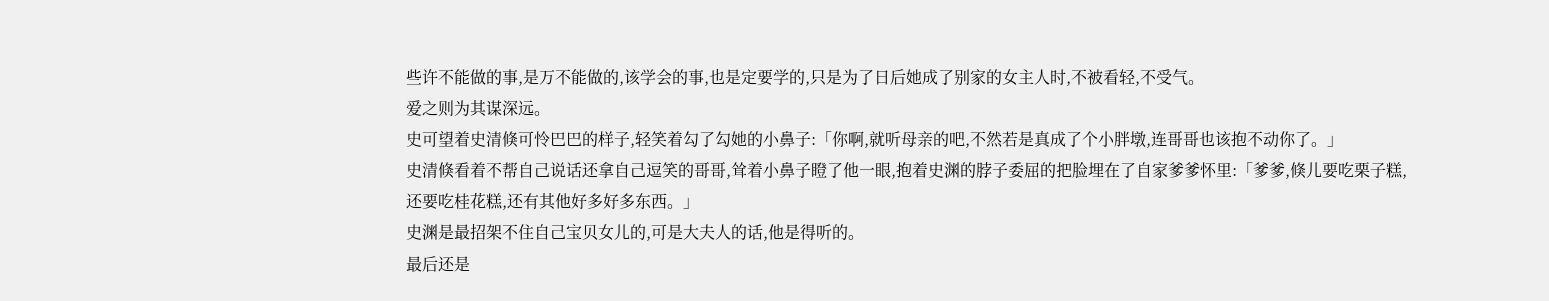些许不能做的事,是万不能做的,该学会的事,也是定要学的,只是为了日后她成了别家的女主人时,不被看轻,不受气。
爱之则为其谋深远。
史可望着史清倏可怜巴巴的样子,轻笑着勾了勾她的小鼻子:「你啊,就听母亲的吧,不然若是真成了个小胖墩,连哥哥也该抱不动你了。」
史清倏看着不帮自己说话还拿自己逗笑的哥哥,耸着小鼻子瞪了他一眼,抱着史渊的脖子委屈的把脸埋在了自家爹爹怀里:「爹爹,倏儿要吃栗子糕,还要吃桂花糕,还有其他好多好多东西。」
史渊是最招架不住自己宝贝女儿的,可是大夫人的话,他是得听的。
最后还是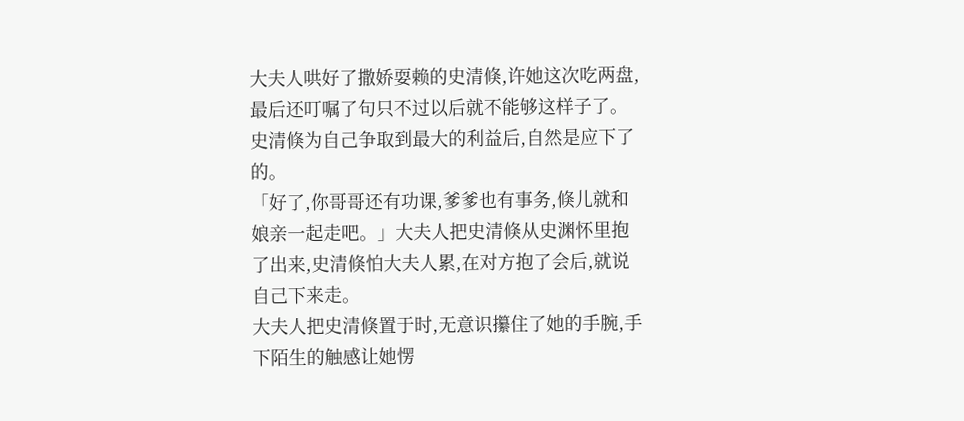大夫人哄好了撒娇耍赖的史清倏,许她这次吃两盘,最后还叮嘱了句只不过以后就不能够这样子了。
史清倏为自己争取到最大的利益后,自然是应下了的。
「好了,你哥哥还有功课,爹爹也有事务,倏儿就和娘亲一起走吧。」大夫人把史清倏从史渊怀里抱了出来,史清倏怕大夫人累,在对方抱了会后,就说自己下来走。
大夫人把史清倏置于时,无意识攥住了她的手腕,手下陌生的触感让她愣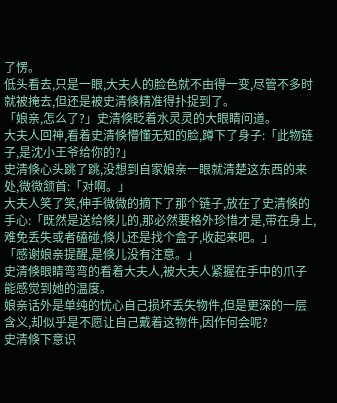了愣。
低头看去,只是一眼,大夫人的脸色就不由得一变,尽管不多时就被掩去,但还是被史清倏精准得扑捉到了。
「娘亲,怎么了?」史清倏眨着水灵灵的大眼睛问道。
大夫人回神,看着史清倏懵懂无知的脸,蹲下了身子:「此物链子,是沈小王爷给你的?」
史清倏心头跳了跳,没想到自家娘亲一眼就清楚这东西的来处,微微颔首:「对啊。」
大夫人笑了笑,伸手微微的摘下了那个链子,放在了史清倏的手心:「既然是送给倏儿的,那必然要格外珍惜才是,带在身上,难免丢失或者磕碰,倏儿还是找个盒子,收起来吧。」
「感谢娘亲提醒,是倏儿没有注意。」
史清倏眼睛弯弯的看着大夫人,被大夫人紧握在手中的爪子能感觉到她的温度。
娘亲话外是单纯的忧心自己损坏丢失物件,但是更深的一层含义,却似乎是不愿让自己戴着这物件,因作何会呢?
史清倏下意识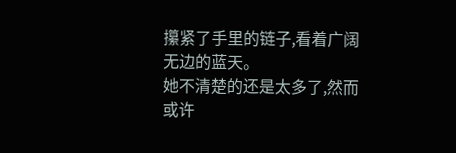攥紧了手里的链子,看着广阔无边的蓝天。
她不清楚的还是太多了,然而或许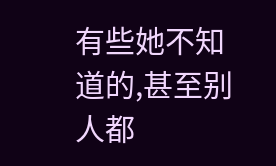有些她不知道的,甚至别人都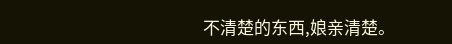不清楚的东西,娘亲清楚。